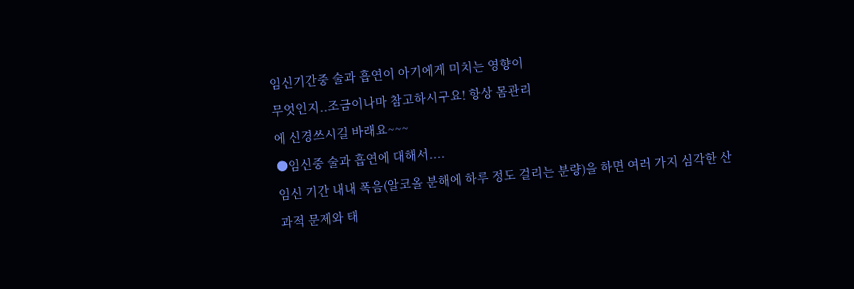임신기간중 술과 흡연이 아기에게 미치는 영향이
무엇인지..조금이나마 참고하시구요! 항상 몸관리
에 신경쓰시길 바래요~~~
●임신중 술과 흡연에 대해서....
임신 기간 내내 폭음(알코올 분해에 하루 정도 걸리는 분량)을 하면 여러 가지 심각한 산과적 문제와 태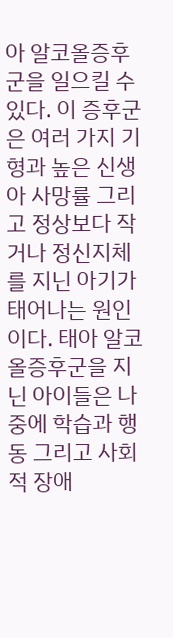아 알코올증후군을 일으킬 수 있다. 이 증후군은 여러 가지 기형과 높은 신생아 사망률 그리고 정상보다 작거나 정신지체를 지닌 아기가 태어나는 원인이다. 태아 알코올증후군을 지닌 아이들은 나중에 학습과 행동 그리고 사회적 장애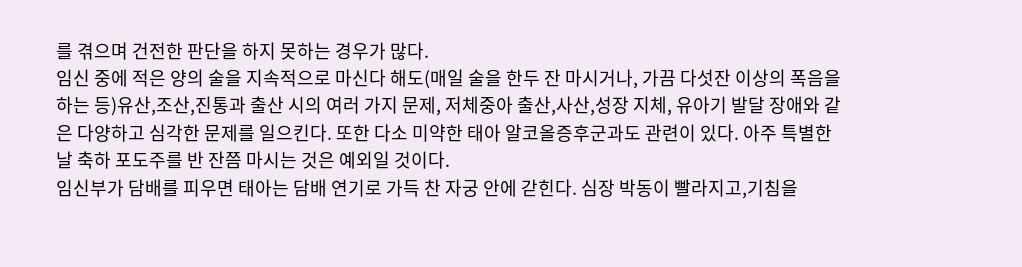를 겪으며 건전한 판단을 하지 못하는 경우가 많다.
임신 중에 적은 양의 술을 지속적으로 마신다 해도(매일 술을 한두 잔 마시거나, 가끔 다섯잔 이상의 폭음을 하는 등)유산,조산,진통과 출산 시의 여러 가지 문제, 저체중아 출산,사산,성장 지체, 유아기 발달 장애와 같은 다양하고 심각한 문제를 일으킨다. 또한 다소 미약한 태아 알코올증후군과도 관련이 있다. 아주 특별한 날 축하 포도주를 반 잔쯤 마시는 것은 예외일 것이다.
임신부가 담배를 피우면 태아는 담배 연기로 가득 찬 자궁 안에 갇힌다. 심장 박동이 빨라지고,기침을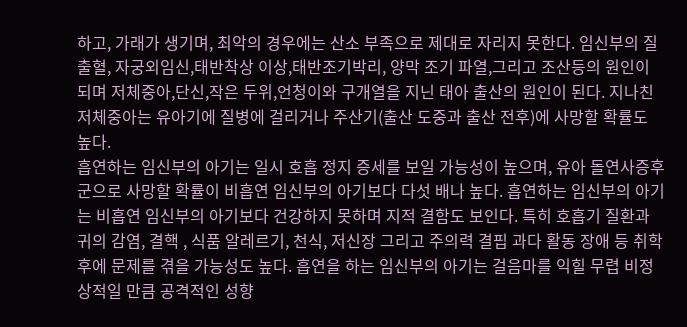하고, 가래가 생기며, 최악의 경우에는 산소 부족으로 제대로 자리지 못한다. 임신부의 질출혈, 자궁외임신,태반착상 이상,태반조기박리, 양막 조기 파열,그리고 조산등의 원인이 되며 저체중아,단신,작은 두위,언청이와 구개열을 지닌 태아 출산의 원인이 된다. 지나친 저체중아는 유아기에 질병에 걸리거나 주산기(출산 도중과 출산 전후)에 사망할 확률도 높다.
흡연하는 임신부의 아기는 일시 호흡 정지 증세를 보일 가능성이 높으며, 유아 돌연사증후군으로 사망할 확률이 비흡연 임신부의 아기보다 다섯 배나 높다. 흡연하는 임신부의 아기는 비흡연 임신부의 아기보다 건강하지 못하며 지적 결함도 보인다. 특히 호흡기 질환과 귀의 감염, 결핵 , 식품 알레르기, 천식, 저신장 그리고 주의력 결핍 과다 활동 장애 등 취학 후에 문제를 겪을 가능성도 높다. 흡연을 하는 임신부의 아기는 걸음마를 익힐 무렵 비정상적일 만큼 공격적인 성향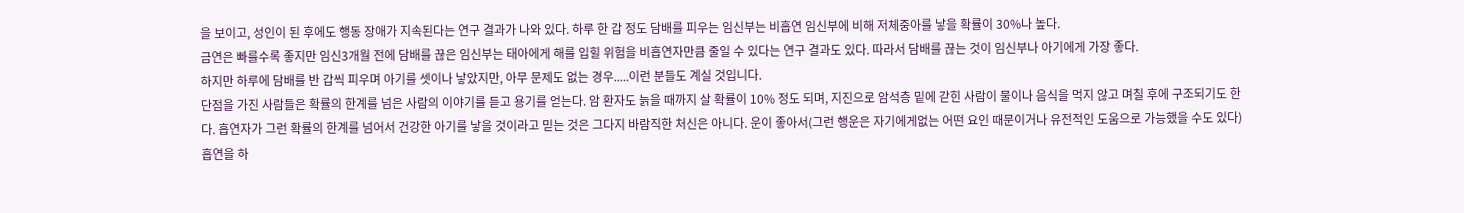을 보이고, 성인이 된 후에도 행동 장애가 지속된다는 연구 결과가 나와 있다. 하루 한 갑 정도 담배를 피우는 임신부는 비흡연 임신부에 비해 저체중아를 낳을 확률이 30%나 높다.
금연은 빠를수록 좋지만 임신3개월 전에 담배를 끊은 임신부는 태아에게 해를 입힐 위험을 비흡연자만큼 줄일 수 있다는 연구 결과도 있다. 따라서 담배를 끊는 것이 임신부나 아기에게 가장 좋다.
하지만 하루에 담배를 반 갑씩 피우며 아기를 셋이나 낳았지만, 아무 문제도 없는 경우.....이런 분들도 계실 것입니다.
단점을 가진 사람들은 확률의 한계를 넘은 사람의 이야기를 듣고 용기를 얻는다. 암 환자도 늙을 때까지 살 확률이 10% 정도 되며, 지진으로 암석층 밑에 갇힌 사람이 물이나 음식을 먹지 않고 며칠 후에 구조되기도 한다. 흡연자가 그런 확률의 한계를 넘어서 건강한 아기를 낳을 것이라고 믿는 것은 그다지 바람직한 처신은 아니다. 운이 좋아서(그런 행운은 자기에게없는 어떤 요인 때문이거나 유전적인 도움으로 가능했을 수도 있다) 흡연을 하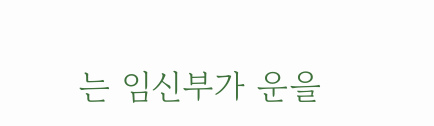는 임신부가 운을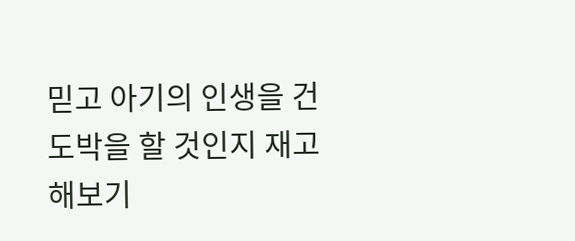믿고 아기의 인생을 건 도박을 할 것인지 재고해보기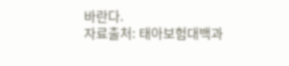바란다.
자료출처: 태아보험대백과